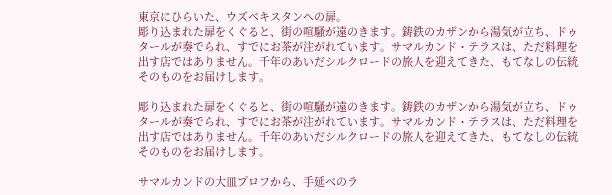東京にひらいた、ウズベキスタンへの扉。
彫り込まれた扉をくぐると、街の喧騒が遠のきます。鋳鉄のカザンから湯気が立ち、ドゥタールが奏でられ、すでにお茶が注がれています。サマルカンド・テラスは、ただ料理を出す店ではありません。千年のあいだシルクロードの旅人を迎えてきた、もてなしの伝統そのものをお届けします。

彫り込まれた扉をくぐると、街の喧騒が遠のきます。鋳鉄のカザンから湯気が立ち、ドゥタールが奏でられ、すでにお茶が注がれています。サマルカンド・テラスは、ただ料理を出す店ではありません。千年のあいだシルクロードの旅人を迎えてきた、もてなしの伝統そのものをお届けします。

サマルカンドの大皿プロフから、手延べのラ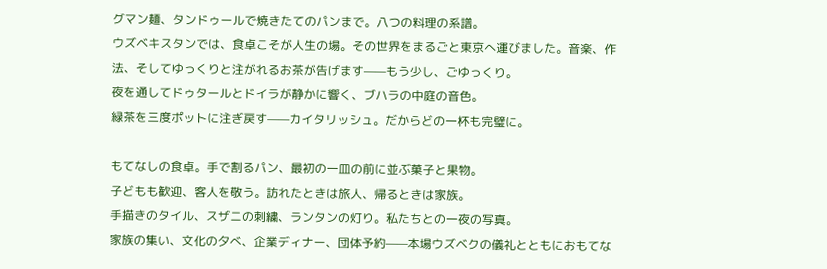グマン麺、タンドゥールで焼きたてのパンまで。八つの料理の系譜。
ウズベキスタンでは、食卓こそが人生の場。その世界をまるごと東京へ運びました。音楽、作法、そしてゆっくりと注がれるお茶が告げます——もう少し、ごゆっくり。
夜を通してドゥタールとドイラが静かに響く、ブハラの中庭の音色。
緑茶を三度ポットに注ぎ戻す——カイタリッシュ。だからどの一杯も完璧に。

もてなしの食卓。手で割るパン、最初の一皿の前に並ぶ菓子と果物。
子どもも歓迎、客人を敬う。訪れたときは旅人、帰るときは家族。
手描きのタイル、スザニの刺繍、ランタンの灯り。私たちとの一夜の写真。
家族の集い、文化の夕べ、企業ディナー、団体予約——本場ウズベクの儀礼とともにおもてな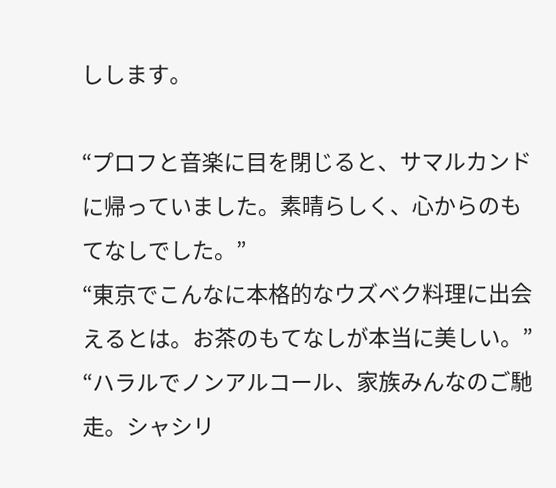しします。

“プロフと音楽に目を閉じると、サマルカンドに帰っていました。素晴らしく、心からのもてなしでした。”
“東京でこんなに本格的なウズベク料理に出会えるとは。お茶のもてなしが本当に美しい。”
“ハラルでノンアルコール、家族みんなのご馳走。シャシリ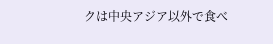クは中央アジア以外で食べ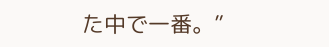た中で一番。”